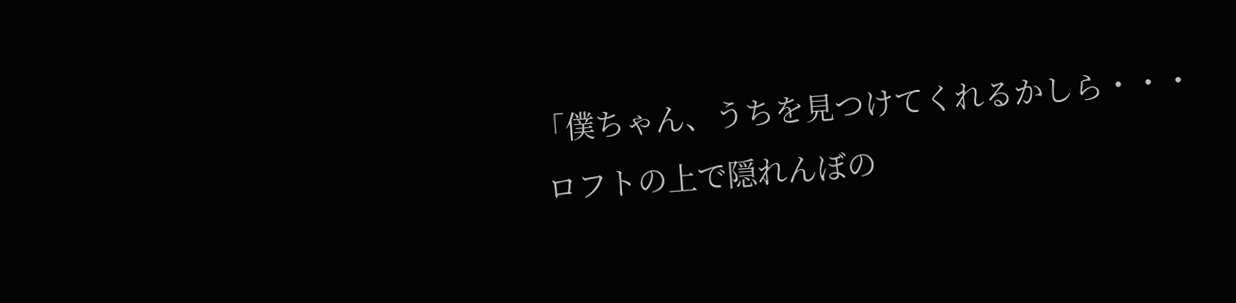「僕ちゃん、うちを見つけてくれるかしら・・・
 ロフトの上で隠れんぼの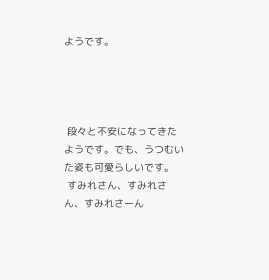ようです。




 段々と不安になってきたようです。でも、うつむいた姿も可愛らしいです。
 すみれさん、すみれさん、すみれさーん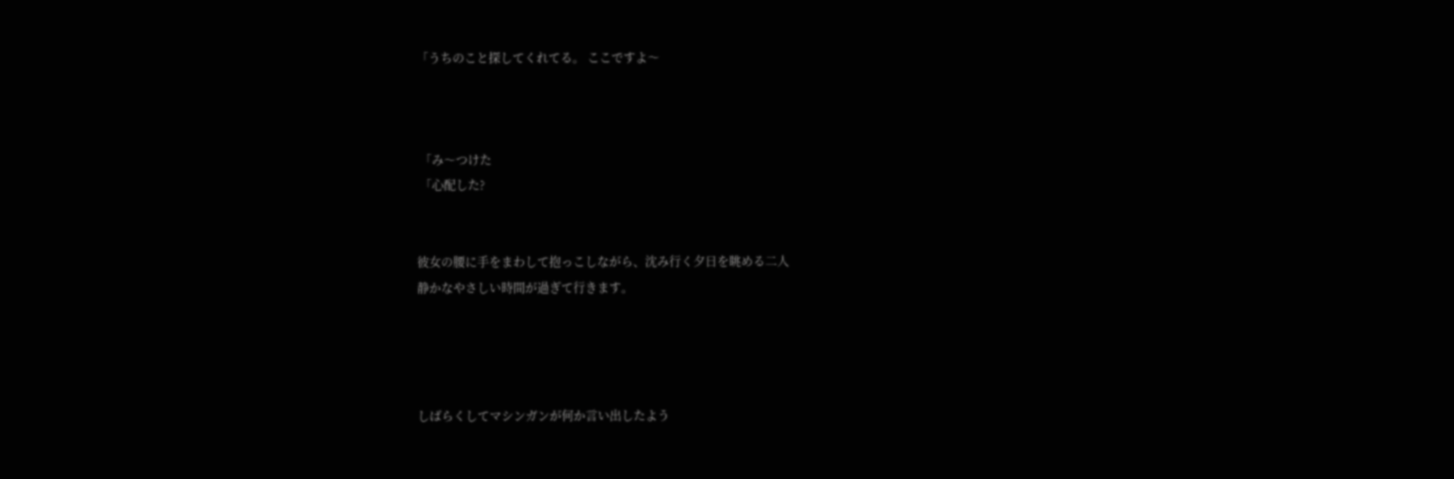「うちのこと探してくれてる。 ここですよ〜



 「み〜つけた
 「心配した?


彼女の腰に手をまわして抱っこしながら、沈み行く夕日を眺める二人
静かなやさしい時間が過ぎて行きます。




しばらくしてマシンガンが何か言い出したよう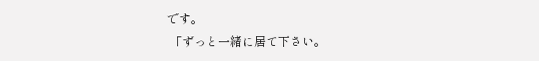です。
 「ずっと一緒に居て下さい。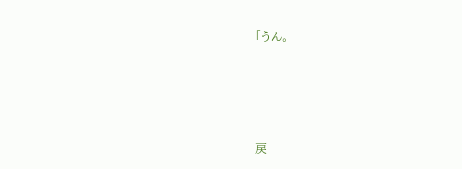「うん。





戻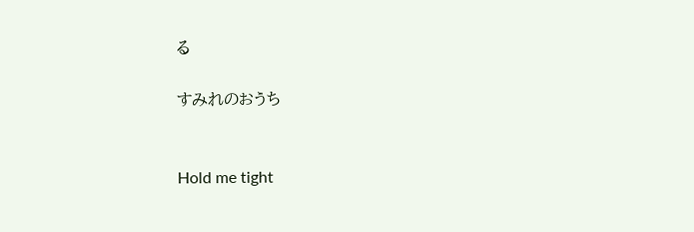る

すみれのおうち


Hold me tight